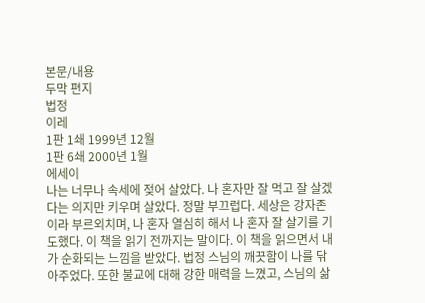본문/내용
두막 편지
법정
이레
1판 1쇄 1999년 12월
1판 6쇄 2000년 1월
에세이
나는 너무나 속세에 젖어 살았다. 나 혼자만 잘 먹고 잘 살겠다는 의지만 키우며 살았다. 정말 부끄럽다. 세상은 강자존이라 부르외치며, 나 혼자 열심히 해서 나 혼자 잘 살기를 기도했다. 이 책을 읽기 전까지는 말이다. 이 책을 읽으면서 내가 순화되는 느낌을 받았다. 법정 스님의 깨끗함이 나를 닦아주었다. 또한 불교에 대해 강한 매력을 느꼈고, 스님의 삶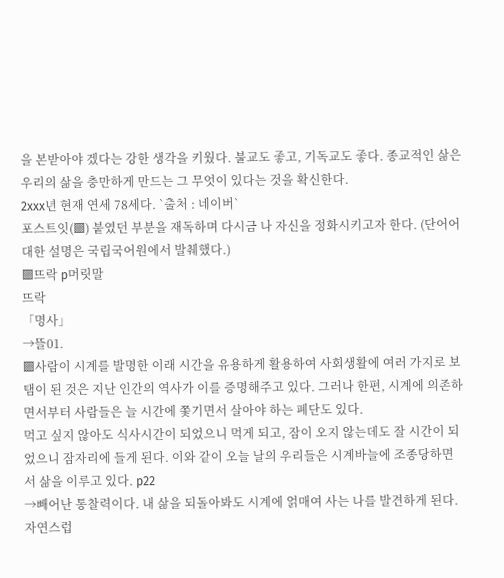을 본받아야 겠다는 강한 생각을 키웠다. 불교도 좋고, 기독교도 좋다. 종교적인 삶은 우리의 삶을 충만하게 만드는 그 무엇이 있다는 것을 확신한다.
2xxx년 현재 연세 78세다. `출처 : 네이버`
포스트잇(▩) 붙였던 부분을 재독하며 다시금 나 자신을 정화시키고자 한다. (단어어 대한 설명은 국립국어원에서 발췌했다.)
▩뜨락 p머릿말
뜨락
「명사」
→뜰01.
▩사람이 시계를 발명한 이래 시간을 유용하게 활용하여 사회생활에 여러 가지로 보탬이 된 것은 지난 인간의 역사가 이를 증명해주고 있다. 그러나 한편, 시계에 의존하면서부터 사람들은 늘 시간에 쫓기면서 살아야 하는 폐단도 있다.
먹고 싶지 않아도 식사시간이 되었으니 먹게 되고, 잠이 오지 않는데도 잘 시간이 되었으니 잠자리에 들게 된다. 이와 같이 오늘 날의 우리들은 시계바늘에 조종당하면서 삶을 이루고 있다. p22
→빼어난 통찰력이다. 내 삶을 되돌아봐도 시계에 얽매여 사는 나를 발견하게 된다. 자연스럽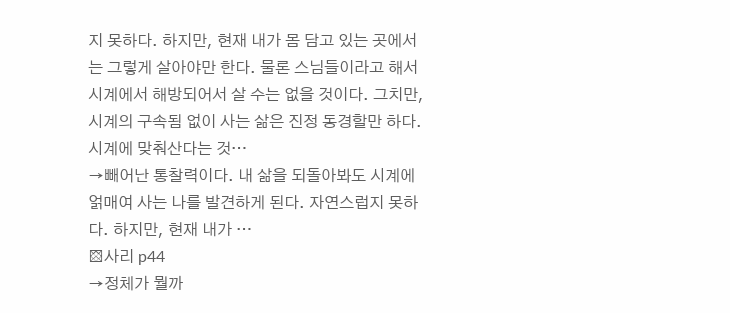지 못하다. 하지만, 현재 내가 몸 담고 있는 곳에서는 그렇게 살아야만 한다. 물론 스님들이라고 해서 시계에서 해방되어서 살 수는 없을 것이다. 그치만, 시계의 구속됨 없이 사는 삶은 진정 동경할만 하다. 시계에 맞춰산다는 것…
→빼어난 통찰력이다. 내 삶을 되돌아봐도 시계에 얽매여 사는 나를 발견하게 된다. 자연스럽지 못하다. 하지만, 현재 내가 …
▩사리 p44
→정체가 뭘까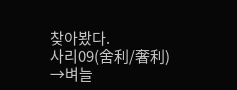찾아봤다.
사리09(舍利/奢利)
→벼늘